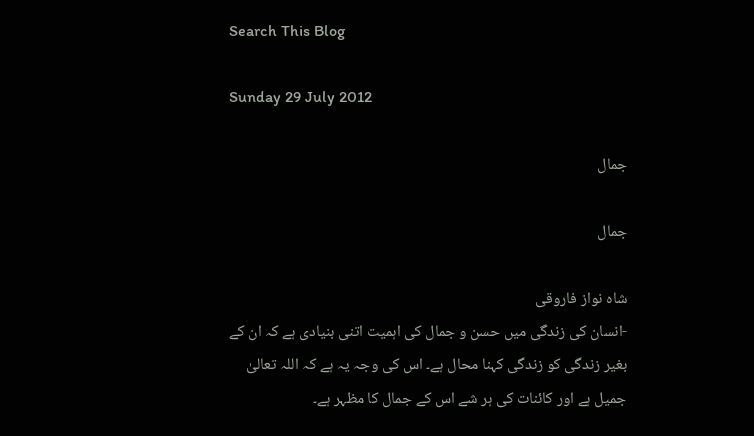Search This Blog

Sunday 29 July 2012

جمال

جمال

شاہ نواز فاروقی
-انسان کی زندگی میں حسن و جمال کی اہمیت اتنی بنیادی ہے کہ ان کے بغیر زندگی کو زندگی کہنا محال ہے۔ اس کی وجہ یہ ہے کہ اللہ تعالیٰ جمیل ہے اور کائنات کی ہر شے اس کے جمال کا مظہر ہے۔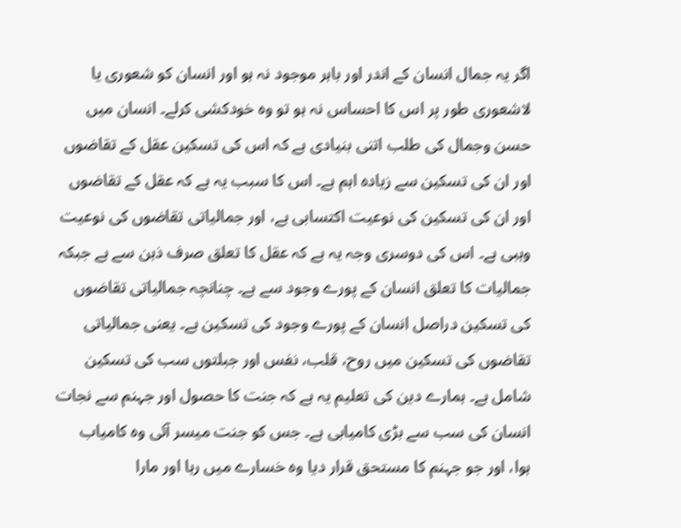اگر یہ جمال انسان کے اندر اور باہر موجود نہ ہو اور انسان کو شعوری یا لاشعوری طور پر اس کا احساس نہ ہو تو وہ خودکشی کرلے۔ انسان میں حسن وجمال کی طلب اتنی بنیادی ہے کہ اس کی تسکین عقل کے تقاضوں اور ان کی تسکین سے زیادہ اہم ہے۔ اس کا سبب یہ ہے کہ عقل کے تقاضوں اور ان کی تسکین کی نوعیت اکتسابی ہے، اور جمالیاتی تقاضوں کی نوعیت وہبی ہے۔ اس کی دوسری وجہ یہ ہے کہ عقل کا تعلق صرف ذہن سے ہے جبکہ جمالیات کا تعلق انسان کے پورے وجود سے ہے۔ چنانچہ جمالیاتی تقاضوں کی تسکین دراصل انسان کے پورے وجود کی تسکین ہے۔ یعنی جمالیاتی تقاضوں کی تسکین میں روح، قلب، نفس اور جبلتوں سب کی تسکین شامل ہے۔ ہمارے دین کی تعلیم یہ ہے کہ جنت کا حصول اور جہنم سے نجات انسان کی سب سے بڑی کامیابی ہے۔ جس کو جنت میسر آئی وہ کامیاب ہوا، اور جو جہنم کا مستحق قرار دیا وہ خسارے میں رہا اور مارا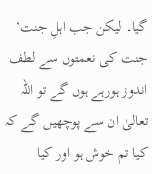گیا۔ لیکن جب اہلِ جنت‘ جنت کی نعمتوں سے لطف اندوز ہورہے ہوں گے تو اللہ تعالیٰ ان سے پوچھیں گے کہ کیا تم خوش ہو اور کیا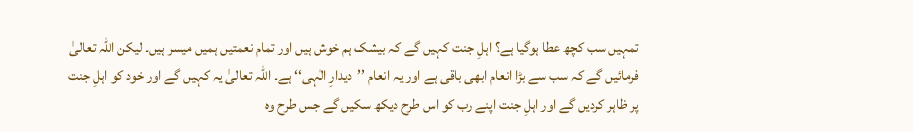تمہیں سب کچھ عطا ہوگیا ہے؟ اہلِ جنت کہیں گے کہ بیشک ہم خوش ہیں اور تمام نعمتیں ہمیں میسر ہیں۔ لیکن اللہ تعالیٰ فرمائیں گے کہ سب سے بڑا انعام ابھی باقی ہے اور یہ انعام ’’دیدارِ الٰہی‘‘ ہے۔ اللہ تعالیٰ یہ کہیں گے اور خود کو اہلِ جنت پر ظاہر کردیں گے اور اہلِ جنت اپنے رب کو اس طرح دیکھ سکیں گے جس طرح وہ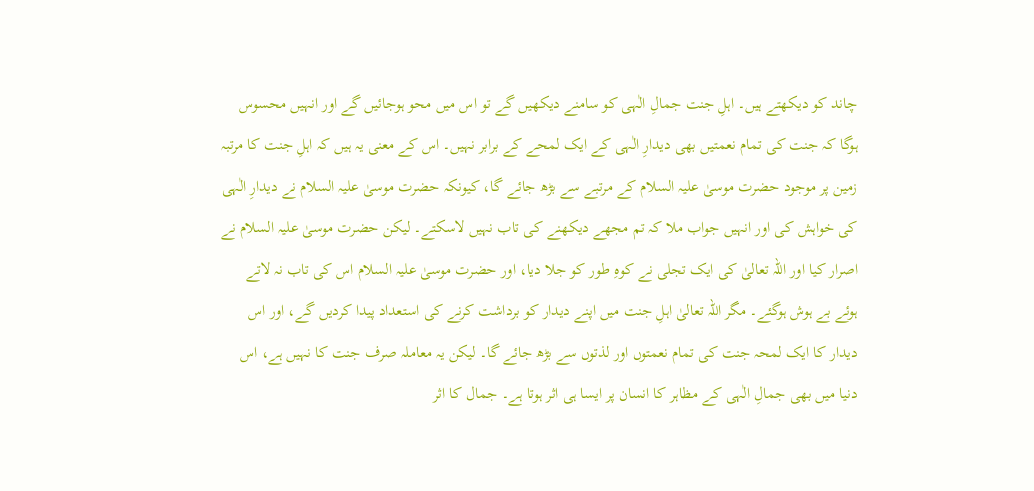چاند کو دیکھتے ہیں۔ اہلِ جنت جمالِ الٰہی کو سامنے دیکھیں گے تو اس میں محو ہوجائیں گے اور انہیں محسوس ہوگا کہ جنت کی تمام نعمتیں بھی دیدارِ الٰہی کے ایک لمحے کے برابر نہیں۔ اس کے معنی یہ ہیں کہ اہلِ جنت کا مرتبہ زمین پر موجود حضرت موسیٰ علیہ السلام کے مرتبے سے بڑھ جائے گا، کیونکہ حضرت موسیٰ علیہ السلام نے دیدارِ الٰہی کی خواہش کی اور انہیں جواب ملا کہ تم مجھے دیکھنے کی تاب نہیں لاسکتے۔ لیکن حضرت موسیٰ علیہ السلام نے اصرار کیا اور اللہ تعالیٰ کی ایک تجلی نے کوہِ طور کو جلا دیا، اور حضرت موسیٰ علیہ السلام اس کی تاب نہ لاتے ہوئے بے ہوش ہوگئے۔ مگر اللہ تعالیٰ اہلِ جنت میں اپنے دیدار کو برداشت کرنے کی استعداد پیدا کردیں گے، اور اس دیدار کا ایک لمحہ جنت کی تمام نعمتوں اور لذتوں سے بڑھ جائے گا۔ لیکن یہ معاملہ صرف جنت کا نہیں ہے، اس دنیا میں بھی جمالِ الٰہی کے مظاہر کا انسان پر ایسا ہی اثر ہوتا ہے۔ جمال کا اثر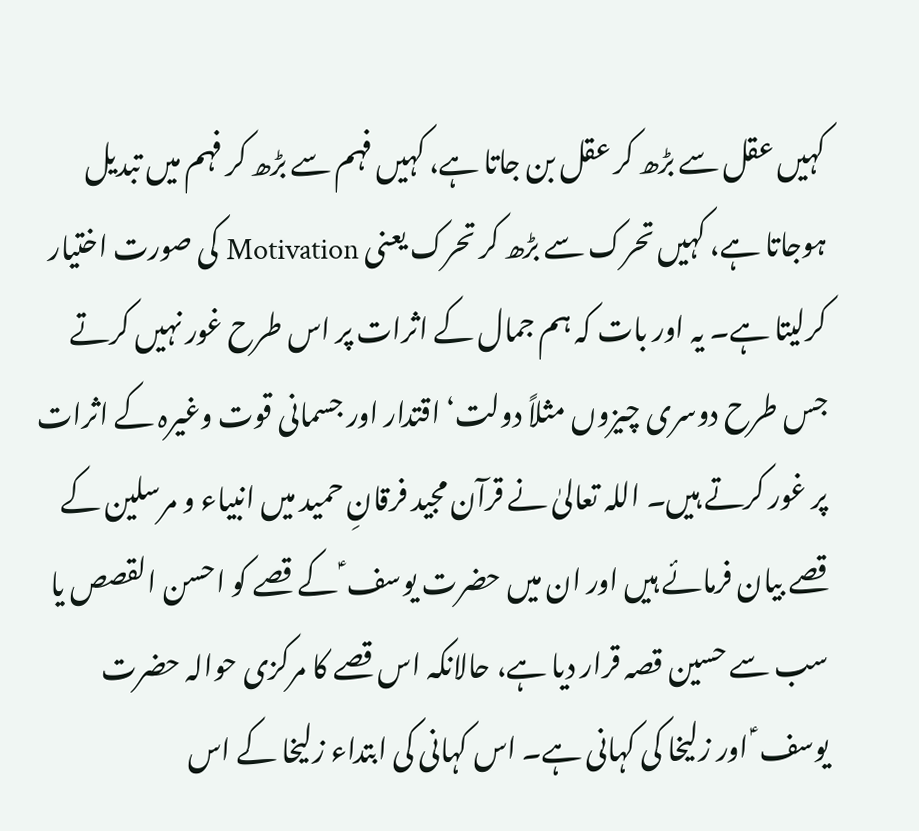کہیں عقل سے بڑھ کر عقل بن جاتا ہے، کہیں فہم سے بڑھ کر فہم میں تبدیل ہوجاتا ہے، کہیں تحرک سے بڑھ کر تحرک یعنی Motivation کی صورت اختیار کرلیتا ہے۔ یہ اور بات کہ ہم جمال کے اثرات پر اس طرح غور نہیں کرتے جس طرح دوسری چیزوں مثلاً دولت‘ اقتدار اور جسمانی قوت وغیرہ کے اثرات پر غور کرتے ہیں۔ اللہ تعالیٰ نے قرآن مجید فرقانِ حمید میں انبیاء و مرسلین کے قصے بیان فرمائے ہیں اور ان میں حضرت یوسف ؑ کے قصے کو احسن القصص یا سب سے حسین قصہ قرار دیا ہے، حالانکہ اس قصے کا مرکزی حوالہ حضرت یوسف ؑ اور زلیخا کی کہانی ہے۔ اس کہانی کی ابتداء زلیخا کے اس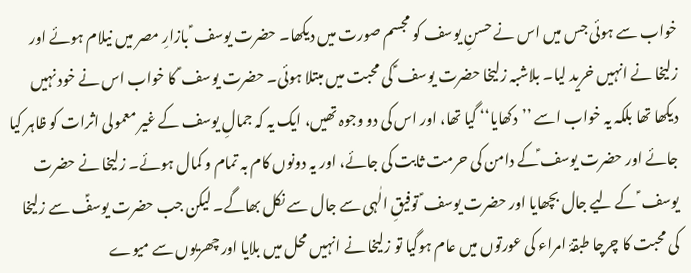خواب سے ہوئی جس میں اس نے حسنِ یوسف کو مجسم صورت میں دیکھا۔ حضرت یوسف ؑ بازارِ مصر میں نیلام ہوئے اور زلیخا نے انہیں خرید لیا۔ بلاشبہ زلیخا حضرت یوسف ؑ کی محبت میں مبتلا ہوئی۔ حضرت یوسف ؑ کا خواب اس نے خود نہیں دیکھا تھا بلکہ یہ خواب اسے ’’دکھایا‘‘ گیا تھا، اور اس کی دو وجوہ تھیں، ایک یہ کہ جمالِ یوسف کے غیر معمولی اثرات کو ظاہر کیا جائے اور حضرت یوسف ؑکے دامن کی حرمت ثابت کی جائے، اور یہ دونوں کام بہ تمام و کمال ہوئے۔ زلیخا نے حضرت یوسف ؑ کے لیے جال بچھایا اور حضرت یوسف ؑ توفیقِ الٰہی سے جال سے نکل بھاگے۔ لیکن جب حضرت یوسفؑ سے زلیخا کی محبت کا چرچا طبقۂ امراء کی عورتوں میں عام ہوگیا تو زلیخا نے انہیں محل میں بلایا اور چھریوں سے میوے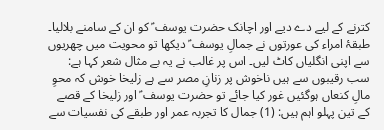کترنے کے لیے دے دیے اور اچانک حضرت یوسف ؑ کو ان کے سامنے بلالیا۔ طبقۂ امراء کی عورتوں نے جمالِ یوسف ؑ دیکھا تو محویت میں چھریوں سے اپنی انگلیاں کاٹ لیں۔ اس پر غالب نے یہ بے مثال شعر کہا ہے: سب رقیبوں سے ہیں ناخوش پر زنانِ مصر سے ہے زلیخا خوش کہ محوِ مالِ کنعاں ہوگئیں غور کیا جائے تو حضرت یوسف ؑ اور زلیخا کے قصے کے تین پہلو اہم ہیں: (1) جمال کا تجربہ عمر اور طبقے کی نفسیات سے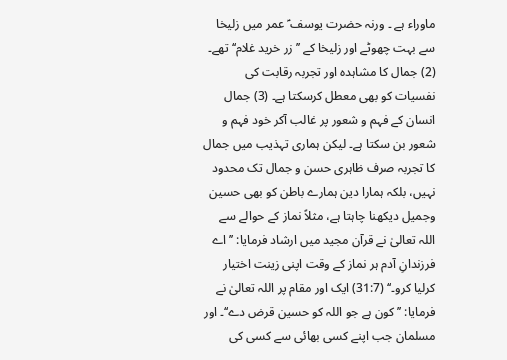ماوراء ہے ۔ ورنہ حضرت یوسف ؑ عمر میں زلیخا سے بہت چھوٹے اور زلیخا کے ’’زر خرید غلام‘‘ تھے۔ (2) جمال کا مشاہدہ اور تجربہ رقابت کی نفسیات کو بھی معطل کرسکتا ہے۔ (3) جمال انسان کے فہم و شعور پر غالب آکر خود فہم و شعور بن سکتا ہے۔ لیکن ہماری تہذیب میں جمال کا تجربہ صرف ظاہری حسن و جمال تک محدود نہیں، بلکہ ہمارا دین ہمارے باطن کو بھی حسین وجمیل دیکھنا چاہتا ہے، مثلاً نماز کے حوالے سے اللہ تعالیٰ نے قرآن مجید میں ارشاد فرمایا: ’’اے فرزندانِ آدم ہر نماز کے وقت اپنی زینت اختیار کرلیا کرو۔‘‘ (31:7) ایک اور مقام پر اللہ تعالیٰ نے فرمایا: ’’کون ہے جو اللہ کو حسین قرض دے‘‘۔ اور مسلمان جب اپنے کسی بھائی سے کسی کی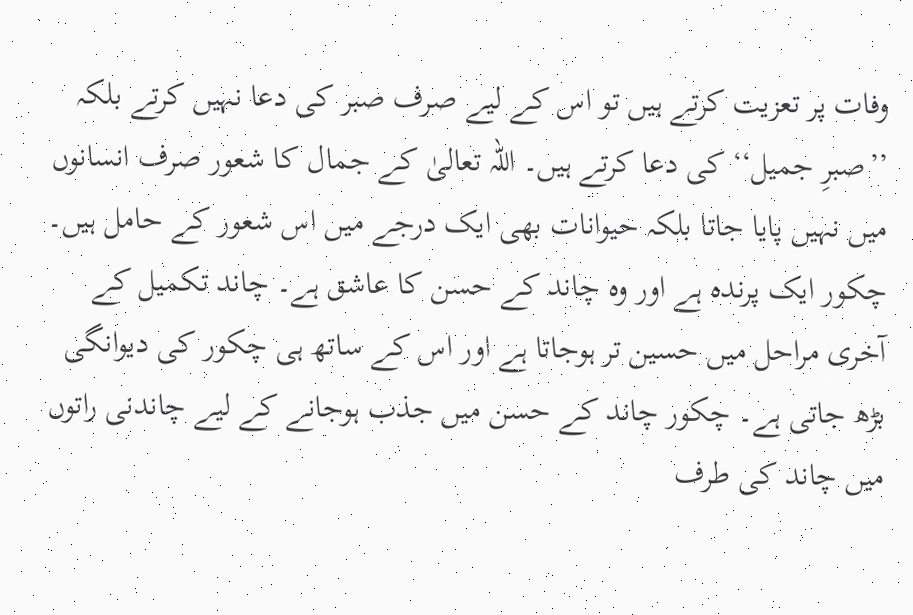وفات پر تعزیت کرتے ہیں تو اس کے لیے صرف صبر کی دعا نہیں کرتے بلکہ ’’صبرِ جمیل‘‘ کی دعا کرتے ہیں۔ اللہ تعالیٰ کے جمال کا شعور صرف انسانوں میں نہیں پایا جاتا بلکہ حیوانات بھی ایک درجے میں اس شعور کے حامل ہیں۔ چکور ایک پرندہ ہے اور وہ چاند کے حسن کا عاشق ہے۔ چاند تکمیل کے آخری مراحل میں حسین تر ہوجاتا ہے اور اس کے ساتھ ہی چکور کی دیوانگی بڑھ جاتی ہے۔ چکور چاند کے حسن میں جذب ہوجانے کے لیے چاندنی راتوں میں چاند کی طرف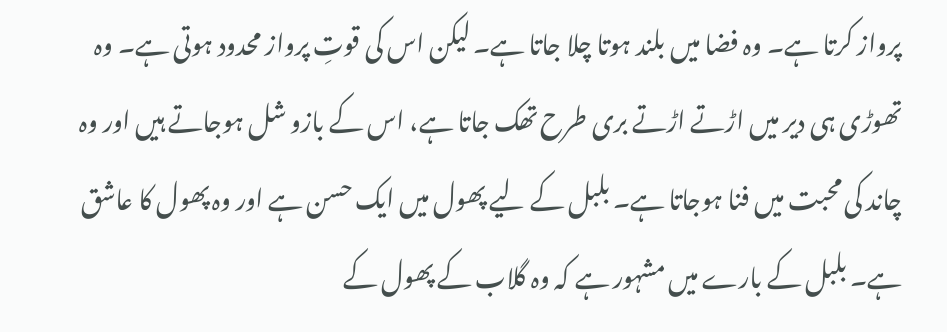پرواز کرتا ہے۔ وہ فضا میں بلند ہوتا چلا جاتا ہے۔ لیکن اس کی قوتِ پرواز محدود ہوتی ہے۔ وہ تھوڑی ہی دیر میں اڑتے اڑتے بری طرح تھک جاتا ہے، اس کے بازو شل ہوجاتے ہیں اور وہ چاند کی محبت میں فنا ہوجاتا ہے۔ بلبل کے لیے پھول میں ایک حسن ہے اور وہ پھول کا عاشق ہے۔ بلبل کے بارے میں مشہور ہے کہ وہ گلاب کے پھول کے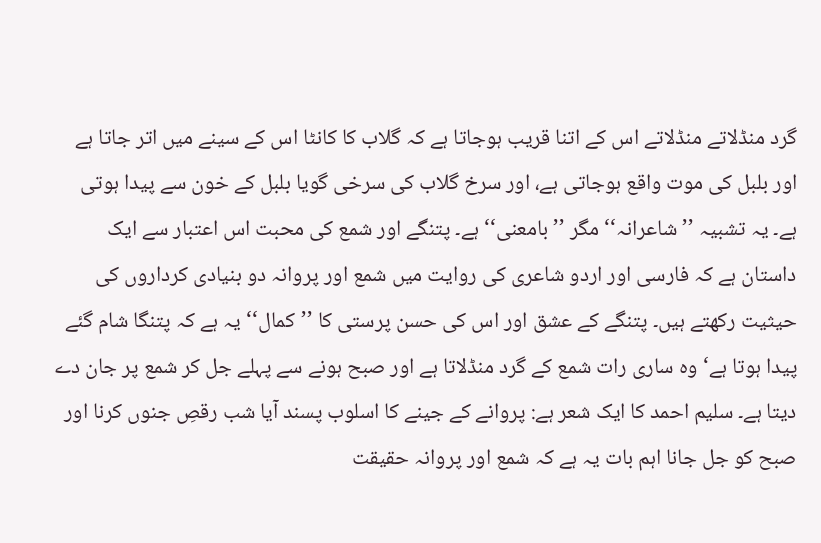گرد منڈلاتے منڈلاتے اس کے اتنا قریب ہوجاتا ہے کہ گلاب کا کانٹا اس کے سینے میں اتر جاتا ہے اور بلبل کی موت واقع ہوجاتی ہے، اور سرخ گلاب کی سرخی گویا بلبل کے خون سے پیدا ہوتی ہے۔ یہ تشبیہ ’’شاعرانہ‘‘ مگر ’’بامعنی‘‘ ہے۔ پتنگے اور شمع کی محبت اس اعتبار سے ایک داستان ہے کہ فارسی اور اردو شاعری کی روایت میں شمع اور پروانہ دو بنیادی کرداروں کی حیثیت رکھتے ہیں۔ پتنگے کے عشق اور اس کی حسن پرستی کا ’’کمال‘‘ یہ ہے کہ پتنگا شام گئے پیدا ہوتا ہے‘ وہ ساری رات شمع کے گرد منڈلاتا ہے اور صبح ہونے سے پہلے جل کر شمع پر جان دے دیتا ہے۔ سلیم احمد کا ایک شعر ہے: پروانے کے جینے کا اسلوب پسند آیا شب رقصِ جنوں کرنا اور صبح کو جل جانا اہم بات یہ ہے کہ شمع اور پروانہ حقیقت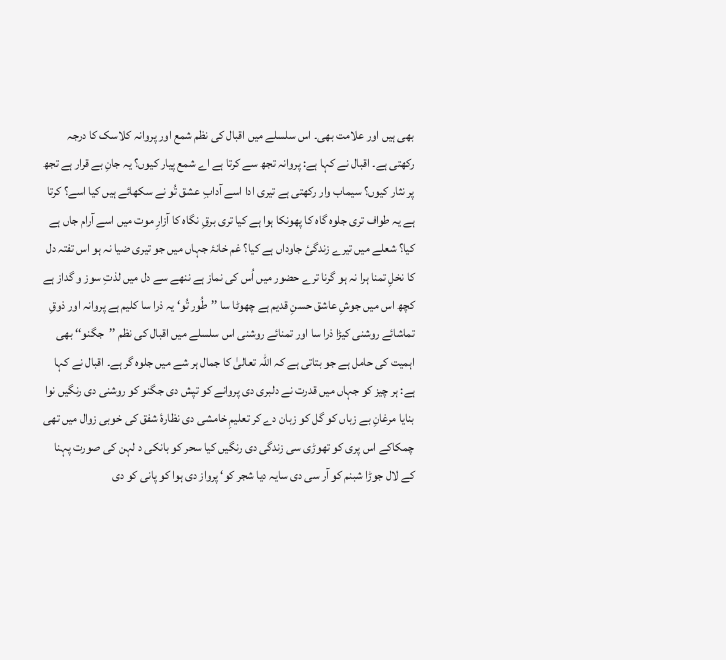بھی ہیں اور علامت بھی۔ اس سلسلے میں اقبال کی نظم شمع اور پروانہ کلاسک کا درجہ رکھتی ہے۔ اقبال نے کہا ہے: پروانہ تجھ سے کرتا ہے اے شمع پیار کیوں؟ یہ جانِ بے قرار ہے تجھ پر نثار کیوں؟ سیماب وار رکھتی ہے تیری ادا اسے آدابِ عشق تُو نے سکھائے ہیں کیا اسے؟ کرتا ہے یہ طواف تری جلوہ گاہ کا پھونکا ہوا ہے کیا تری برقِ نگاہ کا آزارِ موت میں اسے آرام جاں ہے کیا؟ شعلے میں تیرے زندگیٔ جاوداں ہے کیا؟ غم خانۂ جہاں میں جو تیری ضیا نہ ہو اس تفتہ دل کا نخلِ تمنا ہرا نہ ہو گرنا ترے حضور میں اُس کی نماز ہے ننھے سے دل میں لذتِ سوز و گداز ہے کچھ اس میں جوشِ عاشق حسنِ قدیم ہے چھوٹا سا ’’طُور تُو‘ یہ ذرا سا کلیم ہے پروانہ اور ذوقِ تماشائے روشنی کیڑا ذرا سا اور تمنائے روشنی اس سلسلے میں اقبال کی نظم ’’جگنو‘‘ بھی اہمیت کی حامل ہے جو بتاتی ہے کہ اللہ تعالیٰ کا جمال ہر شے میں جلوہ گر ہے۔ اقبال نے کہا ہے: ہر چیز کو جہاں میں قدرت نے دلبری دی پروانے کو تپش دی جگنو کو روشنی دی رنگیں نوا بنایا مرغانِ بے زباں کو گل کو زبان دے کر تعلیمِ خامشی دی نظارۂ شفق کی خوبی زوال میں تھی چمکاکے اس پری کو تھوڑی سی زندگی دی رنگیں کیا سحر کو بانکی د لہن کی صورت پہنا کے لال جوڑا شبنم کو آر سی دی سایہ دیا شجر کو‘ پرواز دی ہوا کو پانی کو دی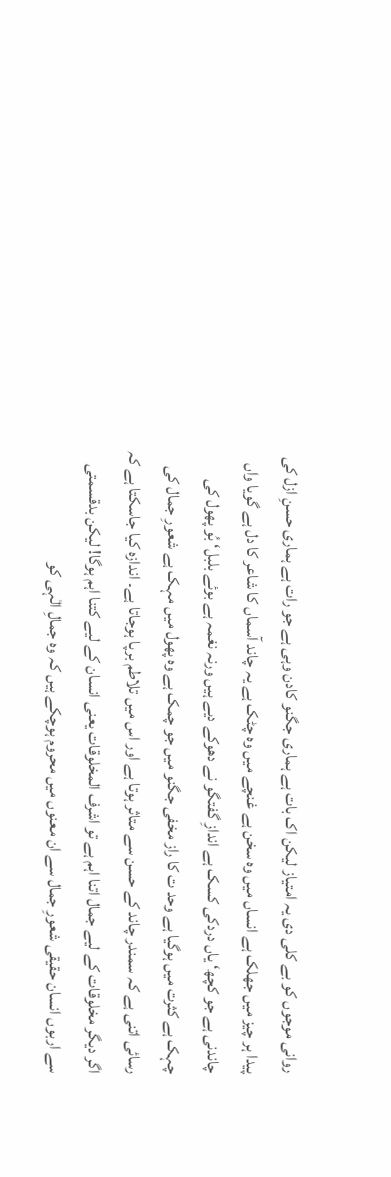روانی موجوں کو بے کلی دی یہ امتیاز لیکن اک بات ہے ہماری جگنو کادن وہی ہے جو رات ہے ہماری حسنِ ازل کی پیدا ہر چیز میں جھلک ہے انساں میں وہ سخن ہے غنچے میں وہ چٹک ہے یہ چاند آسماں کا شاعر کا دل ہے گویا واں چاندنی ہے جو کچھ‘ یاں دردکی کسک ہے اندازِ گفتگو نے دھوکے دیے ہیں ورنہ نغمہ ہے بوئے بلبل‘ بُو پھول کی چہک ہے کثرت میں ہوگیا ہے وحد ت کا راز مخفی جگنو میں جو چمک ہے وہ پھول میں مہک ہے شعورِ جمال کی رسائی اتنی ہے کہ سمندر چاند کے حسن سے متاثر ہوتا ہے اور اس میں تلاطم برپا ہوجاتا ہے۔ اندازہ کیا جاسکتا ہے کہ اگر دیگر مخلوقات کے لیے جمال اتنا اہم ہے تو اشرف المخلوقات یعنی انسان کے لیے کتنا اہم ہوگا! لیکن بدقسمتی سے اربوں انسان حقیقی شعورِ جمال سے ان معنوں میں محروم ہوچکے ہیں کہ وہ جمالِ الٰہی کو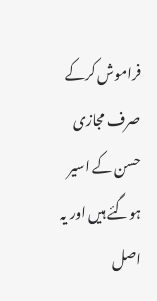فراموش کرکے صرف مجازی حسن کے اسیر ہوگئے ہیں اور یہ اصل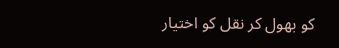کو بھول کر نقل کو اختیار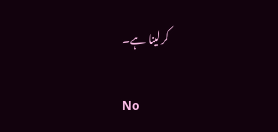کرلینا ہے۔

No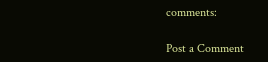comments:

Post a Comment